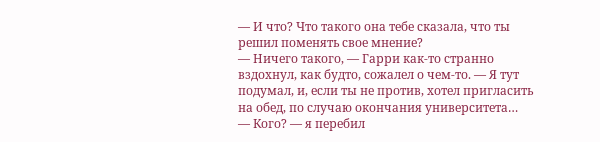— И что? Что такого она тебе сказала, что ты решил поменять свое мнение?
— Ничего такого, — Гарри как-то странно вздохнул, как будто, сожалел о чем-то. — Я тут подумал, и, если ты не против, хотел пригласить на обед, по случаю окончания университета…
— Кого? — я перебил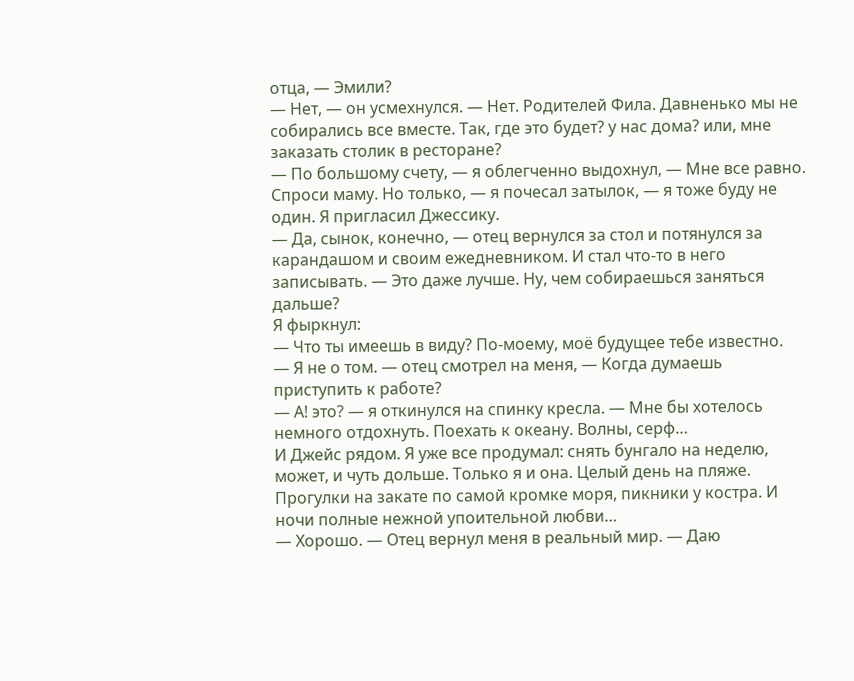отца, — Эмили?
— Нет, — он усмехнулся. — Нет. Родителей Фила. Давненько мы не собирались все вместе. Так, где это будет? у нас дома? или, мне заказать столик в ресторане?
— По большому счету, — я облегченно выдохнул, — Мне все равно. Спроси маму. Но только, — я почесал затылок, — я тоже буду не один. Я пригласил Джессику.
— Да, сынок, конечно, — отец вернулся за стол и потянулся за карандашом и своим ежедневником. И стал что-то в него записывать. — Это даже лучше. Ну, чем собираешься заняться дальше?
Я фыркнул:
— Что ты имеешь в виду? По-моему, моё будущее тебе известно.
— Я не о том. — отец смотрел на меня, — Когда думаешь приступить к работе?
— А! это? — я откинулся на спинку кресла. — Мне бы хотелось немного отдохнуть. Поехать к океану. Волны, серф…
И Джейс рядом. Я уже все продумал: снять бунгало на неделю, может, и чуть дольше. Только я и она. Целый день на пляже. Прогулки на закате по самой кромке моря, пикники у костра. И ночи полные нежной упоительной любви…
— Хорошо. — Отец вернул меня в реальный мир. — Даю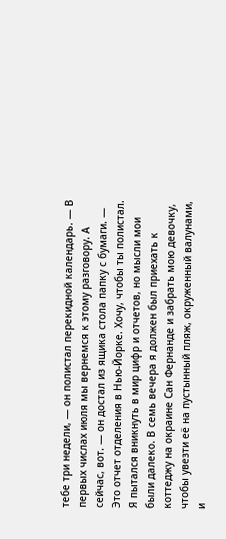тебе три недели, — он полистал перекидной календарь. — В первых числах июля мы вернемся к этому разговору. А сейчас, вот. — он достал из ящика стола папку с бумаги. — Это отчет отделения в Нью-Йорке. Хочу, чтобы ты полистал.
Я пытался вникнуть в мир цифр и отчетов, но мысли мои были далеко. В семь вечера я должен был приехать к коттеджу на окраине Сан Фернанде и забрать мою девочку, чтобы увезти её на пустынный пляж, окруженный валунами, и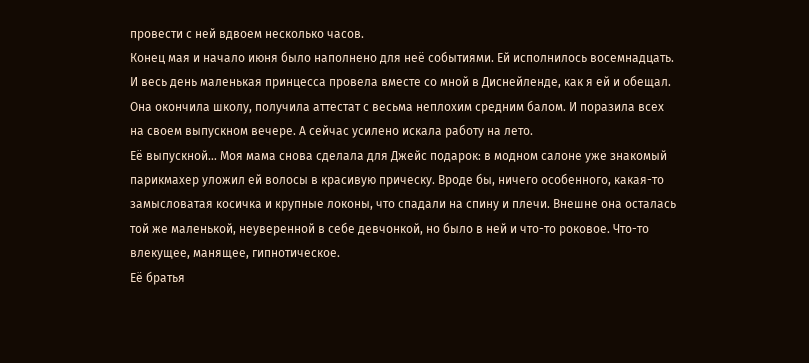провести с ней вдвоем несколько часов.
Конец мая и начало июня было наполнено для неё событиями. Ей исполнилось восемнадцать. И весь день маленькая принцесса провела вместе со мной в Диснейленде, как я ей и обещал. Она окончила школу, получила аттестат с весьма неплохим средним балом. И поразила всех на своем выпускном вечере. А сейчас усилено искала работу на лето.
Её выпускной… Моя мама снова сделала для Джейс подарок: в модном салоне уже знакомый парикмахер уложил ей волосы в красивую прическу. Вроде бы, ничего особенного, какая-то замысловатая косичка и крупные локоны, что спадали на спину и плечи. Внешне она осталась той же маленькой, неуверенной в себе девчонкой, но было в ней и что-то роковое. Что-то влекущее, манящее, гипнотическое.
Её братья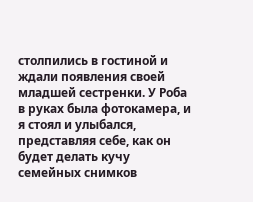столпились в гостиной и ждали появления своей младшей сестренки. У Роба в руках была фотокамера, и я стоял и улыбался, представляя себе, как он будет делать кучу семейных снимков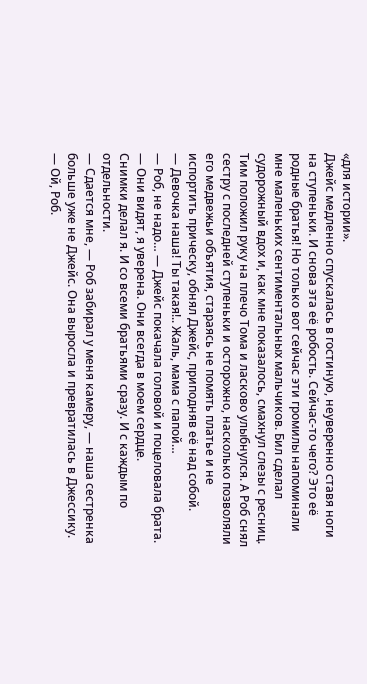«для истории».
Джейс медленно спускалась в гостиную, неуверенно ставя ноги на ступеньки. И снова эта её робость. Сейчас-то чего? Это её родные братья! Но только вот сейчас эти громилы напоминали мне маленьких сентиментальных мальчиков. Бил сделал судорожный вдох и, как мне показалось, смахнул слезы с ресниц. Тим положил руку на плечо Тома и ласково улыбнулся. А Роб снял сестру с последней ступеньки и осторожно, насколько позволяли его медвежьи объятия, стараясь не помять платье и не испортить прическу, обнял Джейс, приподняв её над собой.
— Девочка наша! Ты такая!.. Жаль, мама с папой…
— Роб, не надо… — Джейс покачала головой и поцеловала брата. — Они видят, я уверена. Они всегда в моем сердце.
Снимки делал я. И со всеми братьями сразу. И с каждым по отдельности.
— Сдается мне, — Роб забирал у меня камеру, — наша сестренка больше уже не Джейс. Она выросла и превратилась в Джессику.
— Ой, Роб.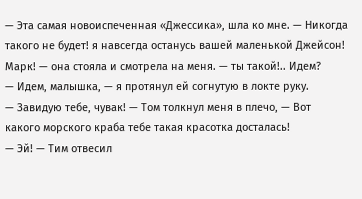— Эта самая новоиспеченная «Джессика», шла ко мне. — Никогда такого не будет! я навсегда останусь вашей маленькой Джейсон! Марк! — она стояла и смотрела на меня. — ты такой!.. Идем?
— Идем, малышка, — я протянул ей согнутую в локте руку.
— Завидую тебе, чувак! — Том толкнул меня в плечо, — Вот какого морского краба тебе такая красотка досталась!
— Эй! — Тим отвесил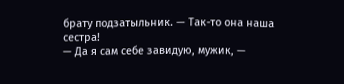брату подзатыльник. — Так-то она наша сестра!
— Да я сам себе завидую, мужик, —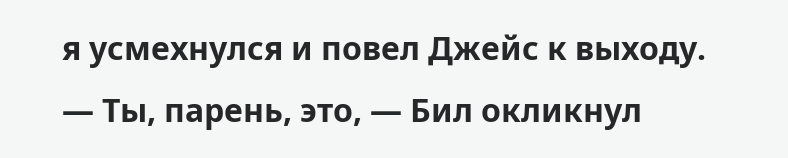я усмехнулся и повел Джейс к выходу.
— Ты, парень, это, — Бил окликнул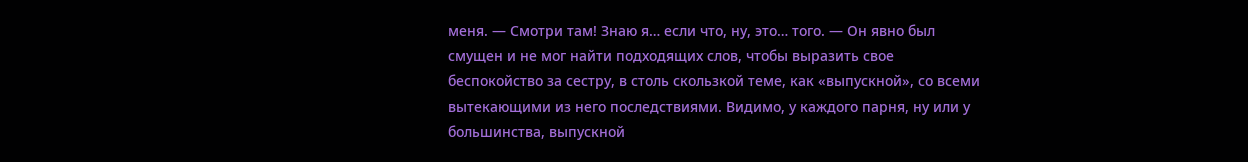меня. — Смотри там! Знаю я… если что, ну, это… того. — Он явно был смущен и не мог найти подходящих слов, чтобы выразить свое беспокойство за сестру, в столь скользкой теме, как «выпускной», со всеми вытекающими из него последствиями. Видимо, у каждого парня, ну или у большинства, выпускной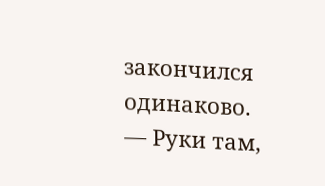закончился одинаково. — Руки там,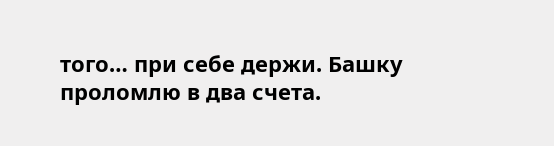того… при себе держи. Башку проломлю в два счета.